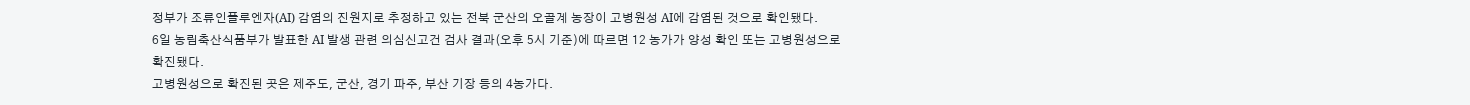정부가 조류인플루엔자(AI) 감염의 진원지로 추정하고 있는 전북 군산의 오골계 농장이 고병원성 AI에 감염된 것으로 확인됐다.
6일 농림축산식품부가 발표한 AI 발생 관련 의심신고건 검사 결과(오후 5시 기준)에 따르면 12 농가가 양성 확인 또는 고병원성으로 확진됐다.
고병원성으로 확진된 곳은 제주도, 군산, 경기 파주, 부산 기장 등의 4농가다.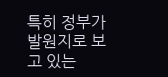특히 정부가 발원지로 보고 있는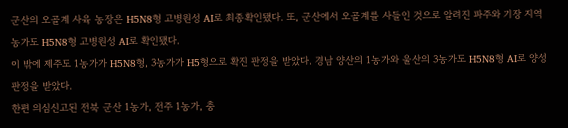군산의 오골계 사육 농장은 H5N8형 고병원성 AI로 최종확인됐다. 또, 군산에서 오골계를 사들인 것으로 알려진 파주와 기장 지역 농가도 H5N8형 고병원성 AI로 확인됐다.
이 밖에 제주도 1농가가 H5N8형, 3농가가 H5형으로 확진 판정을 받았다. 경남 양산의 1농가와 울산의 3농가도 H5N8형 AI로 양성판정을 받았다.
한편 의심신고된 전북 군산 1농가, 전주 1농가, 충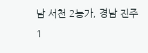남 서천 2농가, 경남 진주 1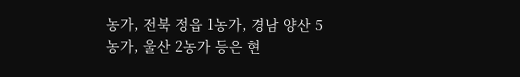농가, 전북 정읍 1농가, 경남 양산 5농가, 울산 2농가 등은 현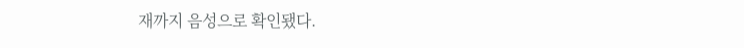재까지 음성으로 확인됐다.